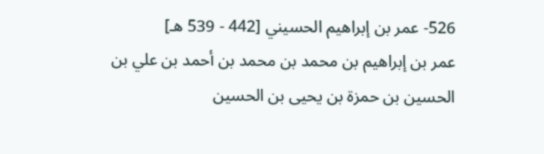526- عمر بن إبراهيم الحسيني [442 - 539 هـ]
عمر بن إبراهيم بن محمد بن محمد بن أحمد بن علي بن الحسين بن حمزة بن يحيى بن الحسين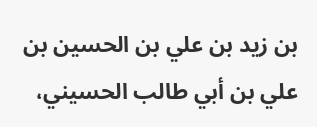بن زيد بن علي بن الحسين بن علي بن أبي طالب الحسيني،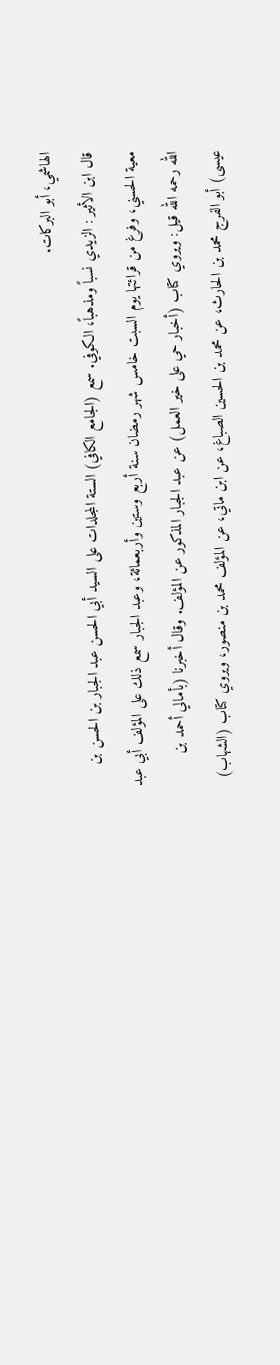الهاشمي، أبو البركات.
قال ابن الأثير : الزيدي نسباً ومذهباً، الكوفي. سمع (الجامع الكافي) الستة المجلدات على السيد أبي الحسن عبد الجبار بن الحسن بن معية الحسني، وفرغ من قرائتها يوم السبت خامس شهر رمضان سنة أربع وستين وأربعمائة، وعبد الجبار سمع ذلك على المؤلف أبي عبد الله رحمه الله قيل: ويروي كتاب (أخبار حي على خير العمل) عن عبد الجبار المذكور عن المؤلف. وقال أخبرنا (بأمالي أحمد بن عيسى) أبو الفرج محمد بن الحارث، عن محمد بن الحسين الصباغ، عن ابن ماتي، عن المؤلف محمد بن منصور، ويروي كتاب (الشهاب)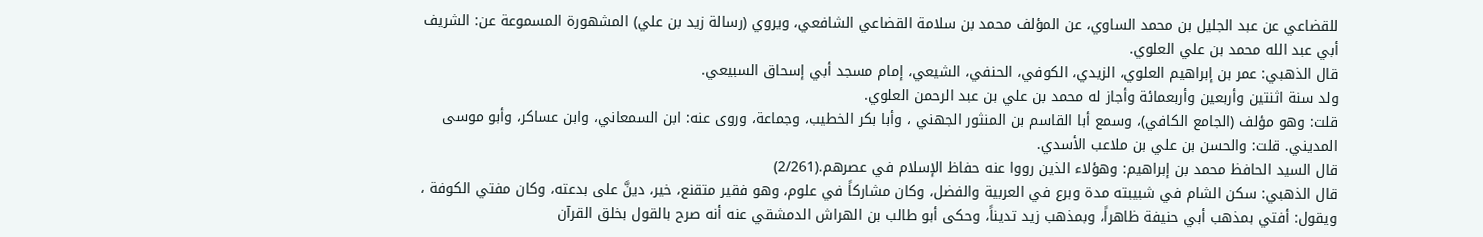للقضاعي عن عبد الجليل بن محمد الساوي، عن المؤلف محمد بن سلامة القضاعي الشافعي، ويروي (رسالة زيد بن علي) المشهورة المسموعة عن: الشريف أبي عبد الله محمد بن علي العلوي.
قال الذهبي: عمر بن إبراهيم العلوي، الزيدي، الكوفي، الحنفي، الشيعي، إمام مسجد أبي إسحاق السبيعي.
ولد سنة اثنتين وأربعين وأربعمائة وأجاز له محمد بن علي بن عبد الرحمن العلوي.
قلت: وهو مؤلف (الجامع الكافي)، وسمع أبا القاسم بن المنثور الجهني ، وأبا بكر الخطيب، وجماعة، وروى عنه: ابن السمعاني، وابن عساكر، وأبو موسى المديني. قلت: والحسن بن علي بن ملاعب الأسدي.
قال السيد الحافظ محمد بن إبراهيم: وهؤلاء الذين رووا عنه حفاظ الإسلام في عصرهم.(2/261)
قال الذهبي: سكن الشام في شبيبته مدة وبرع في العربية والفضل، وكان مشاركاً في علوم، وهو فقير متقنع، خير، دينَّ على بدعته، وكان مفتي الكوفة ، ويقول: أفتي بمذهب أبي حنيفة ظاهراً، وبمذهب زيد تديناً، وحكى أبو طالب بن الهراش الدمشقي عنه أنه صرح بالقول بخلق القرآن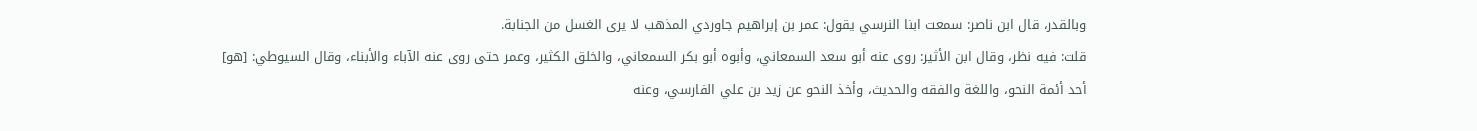وبالقدر، قال ابن ناصر: سمعت ابنا النرسي يقول: عمر بن إبراهيم جاوردي المذهب لا يرى الغسل من الجنابة.
قلت: فيه نظر، وقال ابن الأثير: روى عنه أبو سعد السمعاني، وأبوه أبو بكر السمعاني، والخلق الكثير، وعمر حتى روى عنه الآباء والأبناء، وقال السيوطي: [هو] أحد أئمة النحو، واللغة والفقه والحديث، وأخذ النحو عن زيد بن علي الفارسي، وعنه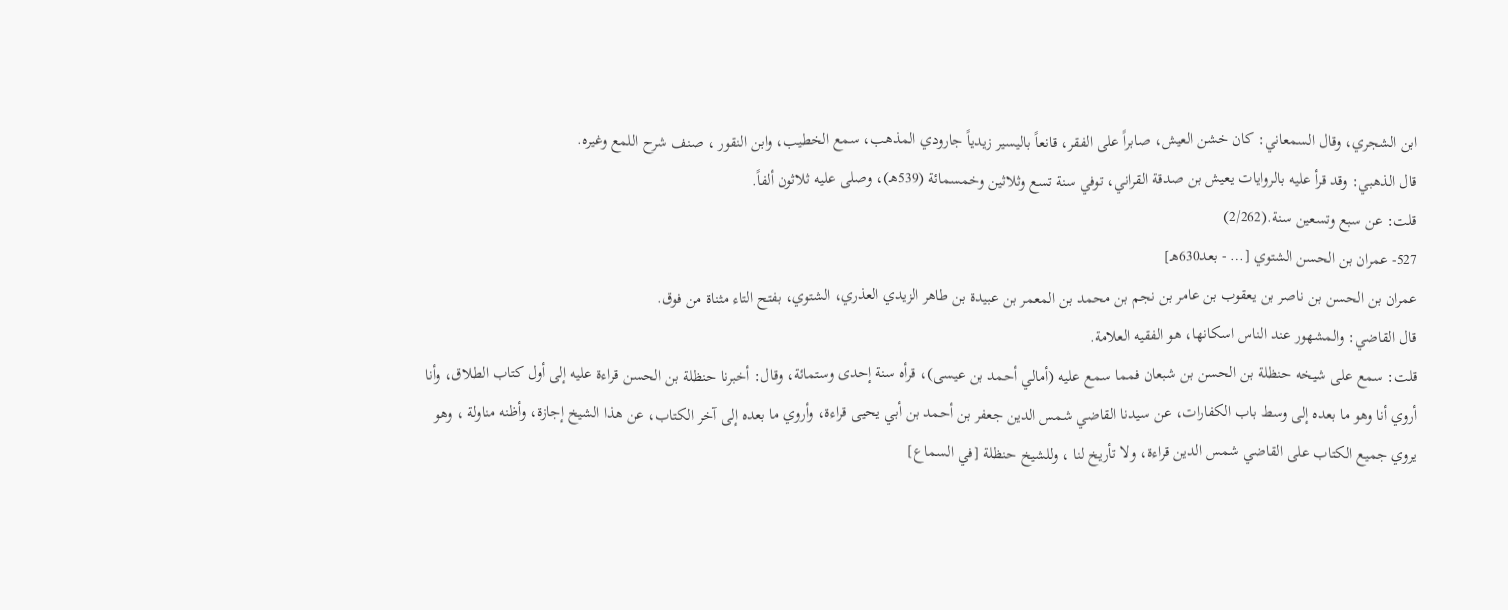ابن الشجري، وقال السمعاني: كان خشن العيش، صابراً على الفقر، قانعاً باليسير زيدياً جارودي المذهب، سمع الخطيب، وابن النقور ، صنف شرح اللمع وغيره.
قال الذهبي: وقد قرأ عليه بالروايات يعيش بن صدقة القراني، توفي سنة تسع وثلاثين وخمسمائة (539هـ)، وصلى عليه ثلاثون ألفاً.
قلت: عن سبع وتسعين سنة.(2/262)
527- عمران بن الحسن الشتوي [… - بعد630هـ]
عمران بن الحسن بن ناصر بن يعقوب بن عامر بن نجم بن محمد بن المعمر بن عبيدة بن طاهر الزيدي العذري، الشتوي، بفتح التاء مثناة من فوق.
قال القاضي: والمشهور عند الناس اسكانها، هو الفقيه العلامة.
قلت: سمع على شيخه حنظلة بن الحسن بن شبعان فمما سمع عليه (أمالي أحمد بن عيسى)، قرأه سنة إحدى وستمائة، وقال: أخبرنا حنظلة بن الحسن قراءة عليه إلى أول كتاب الطلاق، وأنا أروي أنا وهو ما بعده إلى وسط باب الكفارات، عن سيدنا القاضي شمس الدين جعفر بن أحمد بن أبي يحيى قراءة، وأروي ما بعده إلى آخر الكتاب، عن هذا الشيخ إجازة، وأظنه مناولة ، وهو يروي جميع الكتاب على القاضي شمس الدين قراءة، ولا تأريخ لنا ، وللشيخ حنظلة [في السماع]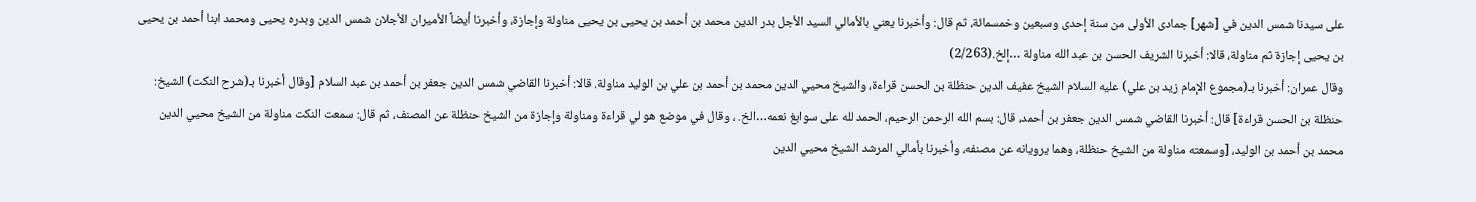على سيدنا شمس الدين في [شهر] جمادى الأولى من سنة إحدى وسبعين وخمسمائة، ثم قال: وأخبرنا يعني بالأمالي السيد الأجل بدر الدين محمد بن أحمد بن يحيى بن يحيى مناولة وإجازة، وأخبرنا أيضاً الأميران الأجلان شمس الدين وبدره يحيى ومحمد ابنا أحمد بن يحيى بن يحيى إجازة ثم مناولة، قالا: أخبرنا الشريف الحسن بن عبد الله مناولة …إلخ.(2/263)
وقال عمران: أخبرنا بـ(مجموع الإمام زيد بن علي) عليه السلام الشيخ عفيف الدين حنظلة بن الحسن قراءة، والشيخ محيي الدين محمد بن أحمد بن علي بن الوليد مناولة. قالا: أخبرنا القاضي شمس الدين جعفر بن أحمد بن عبد السلام [وقال أخبرنا بـ(شرح النكت) الشيخ: حنظلة بن الحسن قراءة] قال: أخبرنا القاضي شمس الدين جعفر بن أحمد، قال: بسم الله الرحمن الرحيم، الحمد لله على سوابغ نعمه…الخ. ، وقال في موضع هو لي قراءة ومناولة وإجازة من الشيخ حنظلة عن المصنف، ثم قال: سمعت النكت مناولة من الشيخ محيي الدين محمد بن أحمد بن الوليد، [وسمعته مناولة من الشيخ حنظلة، وهما يرويانه عن مصنفه، وأخبرنا بأمالي المرشد الشيخ محيي الدين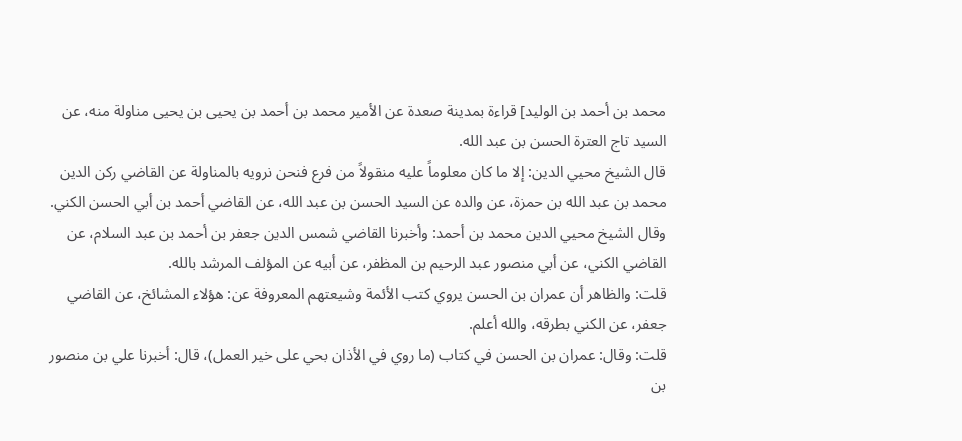محمد بن أحمد بن الوليد] قراءة بمدينة صعدة عن الأمير محمد بن أحمد بن يحيى بن يحيى مناولة منه، عن السيد تاج العترة الحسن بن عبد الله.
قال الشيخ محيي الدين: إلا ما كان معلوماً عليه منقولاً من فرع فنحن نرويه بالمناولة عن القاضي ركن الدين محمد بن عبد الله بن حمزة، عن والده عن السيد الحسن بن عبد الله، عن القاضي أحمد بن أبي الحسن الكني.
وقال الشيخ محيي الدين محمد بن أحمد: وأخبرنا القاضي شمس الدين جعفر بن أحمد بن عبد السلام، عن القاضي الكني، عن أبي منصور عبد الرحيم بن المظفر، عن أبيه عن المؤلف المرشد بالله.
قلت: والظاهر أن عمران بن الحسن يروي كتب الأئمة وشيعتهم المعروفة عن: هؤلاء المشائخ، عن القاضي جعفر، عن الكني بطرقه، والله أعلم.
قلت: وقال: عمران بن الحسن في كتاب (ما روي في الأذان بحي على خير العمل)، قال: أخبرنا علي بن منصور بن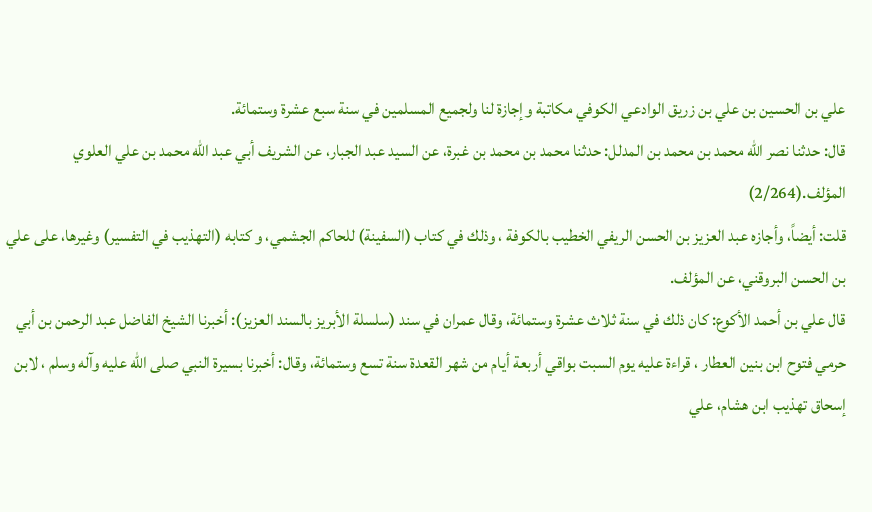علي بن الحسين بن علي بن زريق الوادعي الكوفي مكاتبة وإجازة لنا ولجميع المسلمين في سنة سبع عشرة وستمائة.
قال: حدثنا نصر الله محمد بن محمد بن المدلل: حدثنا محمد بن محمد بن غبرة، عن السيد عبد الجبار، عن الشريف أبي عبد الله محمد بن علي العلوي المؤلف.(2/264)
قلت: أيضاً، وأجازه عبد العزيز بن الحسن الريفي الخطيب بالكوفة ، وذلك في كتاب (السفينة) للحاكم الجشمي، و كتابه (التهذيب في التفسير) وغيرها، على علي بن الحسن البروقني، عن المؤلف.
قال علي بن أحمد الأكوع: كان ذلك في سنة ثلاث عشرة وستمائة، وقال عمران في سند (سلسلة الأبريز بالسند العزيز): أخبرنا الشيخ الفاضل عبد الرحمن بن أبي حرمي فتوح ابن بنين العطار ، قراءة عليه يوم السبت بواقي أربعة أيام من شهر القعدة سنة تسع وستمائة، وقال: أخبرنا بسيرة النبي صلى الله عليه وآله وسلم ، لابن إسحاق تهذيب ابن هشام، علي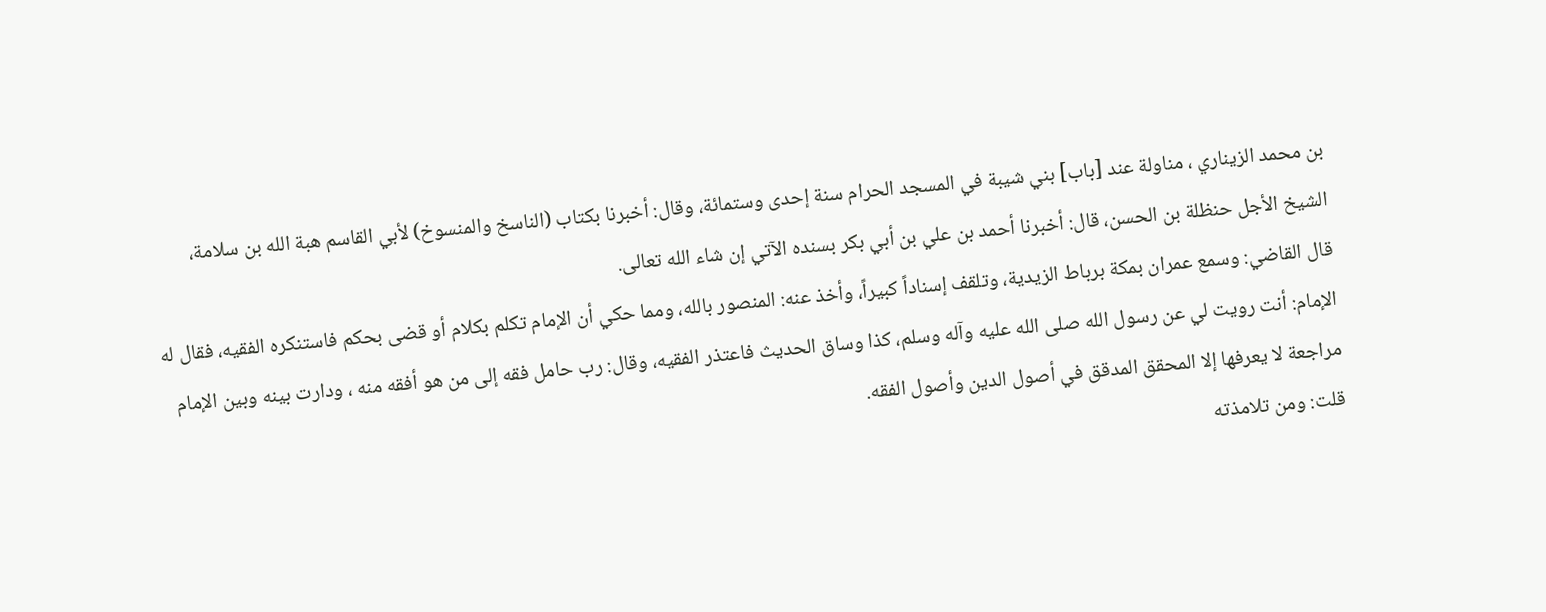بن محمد الزيناري ، مناولة عند [باب] بني شيبة في المسجد الحرام سنة إحدى وستمائة، وقال: أخبرنا بكتاب (الناسخ والمنسوخ) لأبي القاسم هبة الله بن سلامة، الشيخ الأجل حنظلة بن الحسن، قال: أخبرنا أحمد بن علي بن أبي بكر بسنده الآتي إن شاء الله تعالى.
قال القاضي: وسمع عمران بمكة برباط الزيدية، وتلقف إسناداً كبيراً، وأخذ عنه: المنصور بالله، ومما حكي أن الإمام تكلم بكلام أو قضى بحكم فاستنكره الفقيه، فقال له الإمام: أنت رويت لي عن رسول الله صلى الله عليه وآله وسلم، كذا وساق الحديث فاعتذر الفقيه، وقال: رب حامل فقه إلى من هو أفقه منه ، ودارت بينه وبين الإمام مراجعة لا يعرفها إلا المحقق المدقق في أصول الدين وأصول الفقه.
قلت: ومن تلامذته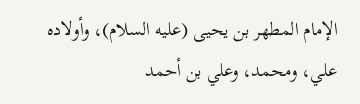الإمام المطهر بن يحيى (عليه السلام)، وأولاده علي، ومحمد، وعلي بن أحمد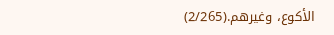الأكوع، وغيرهم.(2/265)